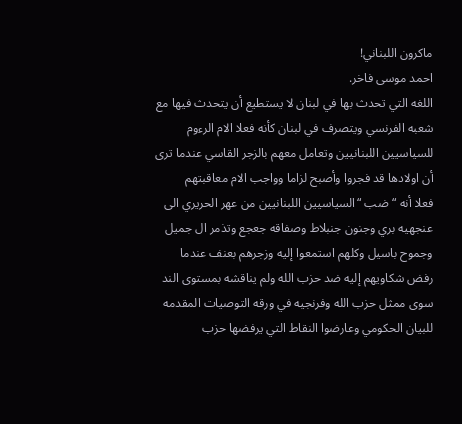ماكرون اللبناني!
احمد موسى فاخر.
اللغه التي تحدث بها في لبنان لا يستطيع أن يتحدث فيها مع شعبه الفرنسي ويتصرف في لبنان كأنه فعلا الام الرءوم للسياسيين اللبنانيين وتعامل معهم بالزجر القاسي عندما ترى أن اولادها قد فجروا وأصبح لزاما وواجب الام معاقبتهم
فعلا أنه “ضب “السياسيين اللبنانيين من عهر الحريري الى عنجهيه بري وجنون جنبلاط وصفاقه جعجع وتذمر ال جميل وجموح باسيل وكلهم استمعوا إليه وزجرهم بعنف عندما رفض شكاويهم إليه ضد حزب الله ولم يناقشه بمستوى الند سوى ممثل حزب الله وفرنجيه في ورقه التوصيات المقدمه للبيان الحكومي وعارضوا النقاط التي يرفضها حزب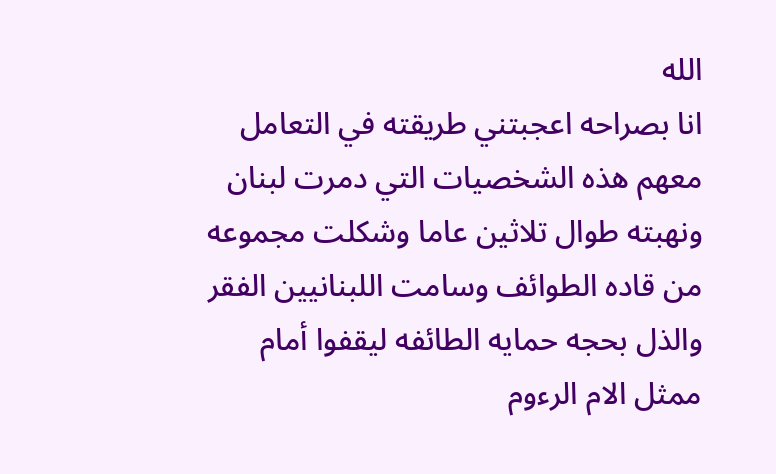الله
انا بصراحه اعجبتني طريقته في التعامل معهم هذه الشخصيات التي دمرت لبنان ونهبته طوال تلاثين عاما وشكلت مجموعه من قاده الطوائف وسامت اللبنانيين الفقر والذل بحجه حمايه الطائفه ليقفوا أمام ممثل الام الرءوم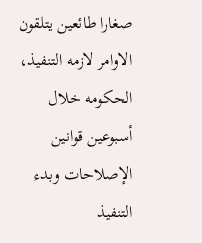صغارا طائعين يتلقون الاوامر لازمه التنفيذ، الحكومه خلال أسبوعين قوانين الإصلاحات وبدء التنفيذ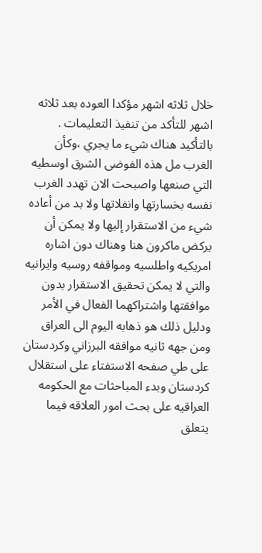خلال ثلاثه اشهر مؤكدا العوده بعد ثلاثه اشهر للتأكد من تنفيذ التعليمات .
بالتأكيد هناك شيء ما يجري ،وكأن الغرب مل هذه الفوضى الشرق اوسطيه التي صنعها واصبحت الان تهدد الغرب نفسه بخسارتها وانفلاتها ولا بد من أعاده شيء من الاستقرار إليها ولا يمكن أن يركض ماكرون هنا وهناك دون اشاره امريكيه واطلسيه ومواقفه روسيه وايرانيه والتي لا يمكن تحقيق الاستقرار بدون موافقتها واشتراكهما الفعال في الأمر ودليل ذلك هو ذهابه اليوم الى العراق ومن جهه ثانيه موافقه البرزاني وكردستان على طي صفحه الاستفتاء على استقلال كردستان وبدء المباحثات مع الحكومه العراقيه على بحث امور العلاقه فيما يتعلق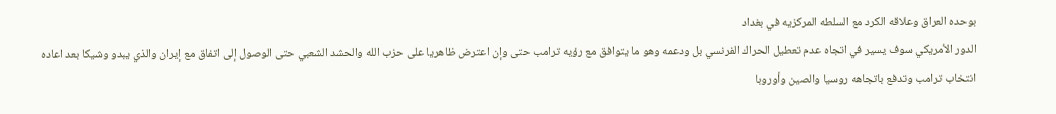بوحده العراق وعلاقه الكرد مع السلطه المركزيه في بغداد
الدور الأمريكي سوف يسير في اتجاه عدم تعطيل الحراك الفرنسي بل ودعمه وهو ما يتوافق مع رؤيه ترامب حتى وإن اعترض ظاهريا على حزب الله والحشد الشعبي حتى الوصول إلى اتفاق مع إيران والذي يبدو وشيكا بعد اعاده انتخاب ترامب وتدفع باتجاهه روسيا والصين وأوروبا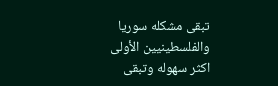تبقى مشكله سوريا والفلسطينيين الأولى اكثر سهوله وتبقى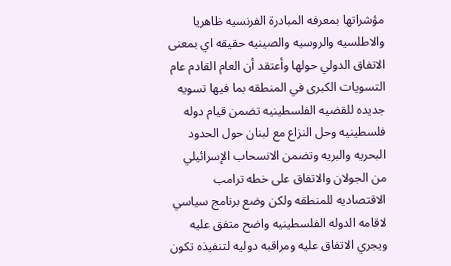مؤشراتها بمعرفه المبادرة الفرنسيه ظاهريا والاطلسيه والروسيه والصينيه حقيقه اي بمعنى الاتفاق الدولي حولها وأعتقد أن العام القادم عام التسويات الكبرى في المنطقه بما فيها تسويه جديده للقضيه الفلسطينيه تضمن قيام دوله فلسطينيه وحل النزاع مع لبنان حول الحدود البحريه والبريه وتضمن الانسحاب الإسرائيلي من الجولان والاتفاق على خطه ترامب الاقتصاديه للمنطقه ولكن وضع برنامج سياسي لاقامه الدوله الفلسطينيه واضح متفق عليه ويجري الاتفاق عليه ومراقبه دوليه لتنفيذه تكون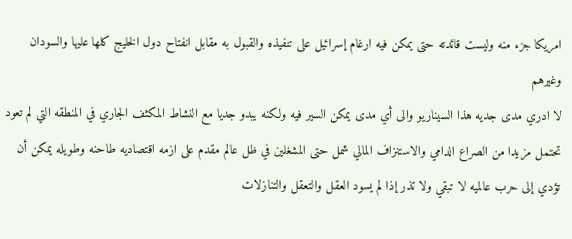امريكا جزء منه وليست قائدته حتى يمكن فيه ارغام إسرائيل على تنفيذه والقبول به مقابل انفتاح دول الخليج كلها عليها والسودان وغيرهم
لا ادري مدى جديه هذا السيناريو والى أي مدى يمكن السير فيه ولكنه يبدو جديا مع النشاط المكثف الجاري في المنطقه التي لم تعود تحتمل مزيدا من الصراع الدامي والاستنزاف المالي شمل حتى المشغلين في ظل عالم مقدم على ازمه اقتصاديه طاحنه وطويله يمكن أن تؤدي إلى حرب عالميه لا تبقي ولا تذر إذا لم يسود العقل والتعقل والتنازلات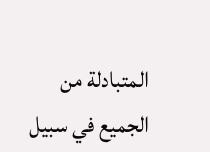المتبادلة من الجميع في سبيل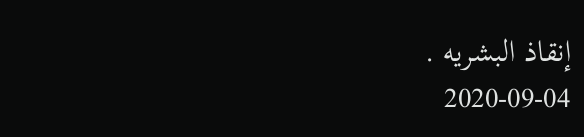إنقاذ البشريه .
2020-09-04